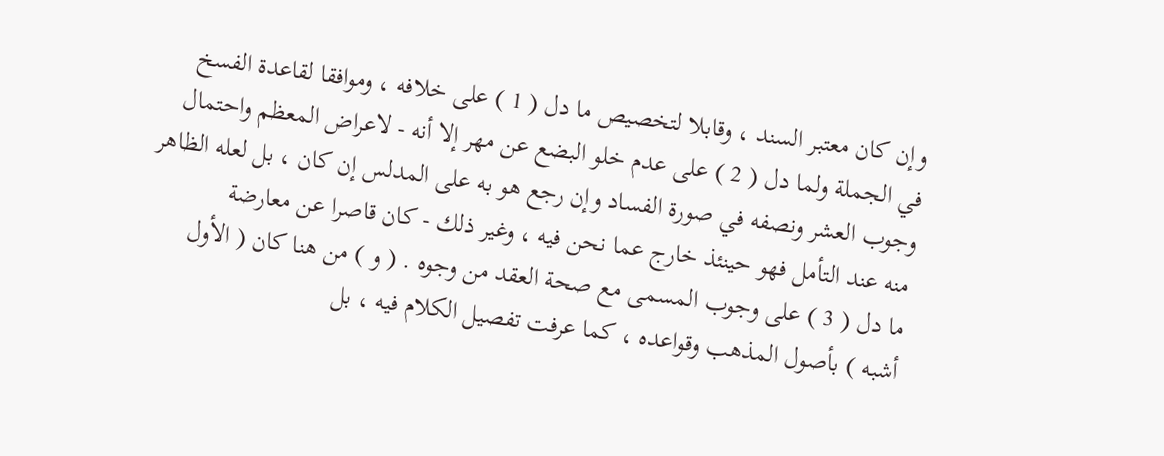وإن كان معتبر السند ، وقابلا لتخصيص ما دل ( 1 ) على خلافه ، وموافقا لقاعدة الفسخ
في الجملة ولما دل ( 2 ) على عدم خلو البضع عن مهر إلا أنه - لاعراض المعظم واحتمال
وجوب العشر ونصفه في صورة الفساد وإن رجع هو به على المدلس إن كان ، بل لعله الظاهر
منه عند التأمل فهو حينئذ خارج عما نحن فيه ، وغير ذلك - كان قاصرا عن معارضة
ما دل ( 3 ) على وجوب المسمى مع صحة العقد من وجوه . ( و ) من هنا كان ( الأول
أشبه ) بأصول المذهب وقواعده ، كما عرفت تفصيل الكلام فيه ، بل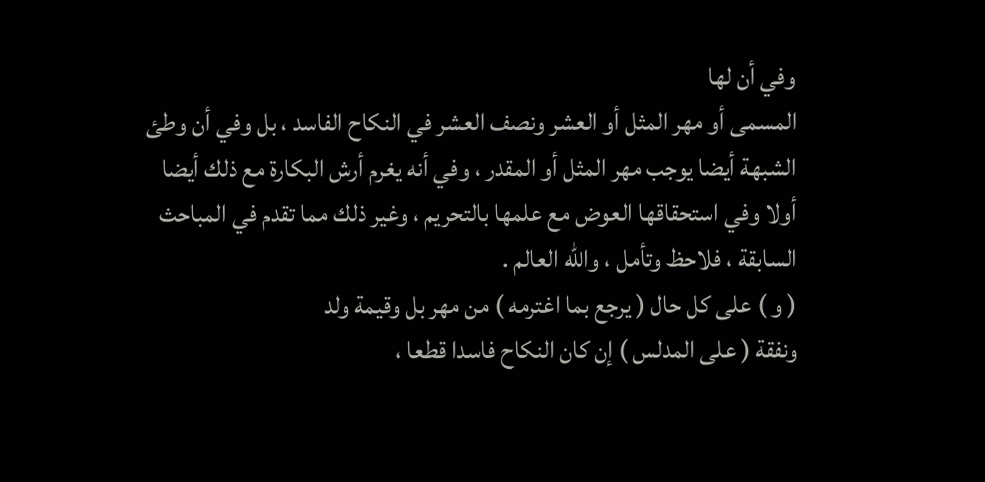وفي أن لها
المسمى أو مهر المثل أو العشر ونصف العشر في النكاح الفاسد ، بل وفي أن وطئ
الشبهة أيضا يوجب مهر المثل أو المقدر ، وفي أنه يغرم أرش البكارة مع ذلك أيضا
أولا وفي استحقاقها العوض مع علمها بالتحريم ، وغير ذلك مما تقدم في المباحث
السابقة ، فلاحظ وتأمل ، والله العالم .
( و ) على كل حال ( يرجع بما اغترمه ) من مهر بل وقيمة ولد
ونفقة ( على المدلس ) إن كان النكاح فاسدا قطعا ،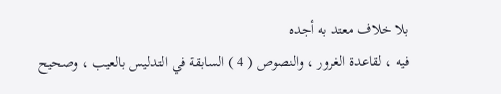بلا خلاف معتد به أجده
فيه ، لقاعدة الغرور ، والنصوص ( 4 ) السابقة في التدليس بالعيب ، وصحيح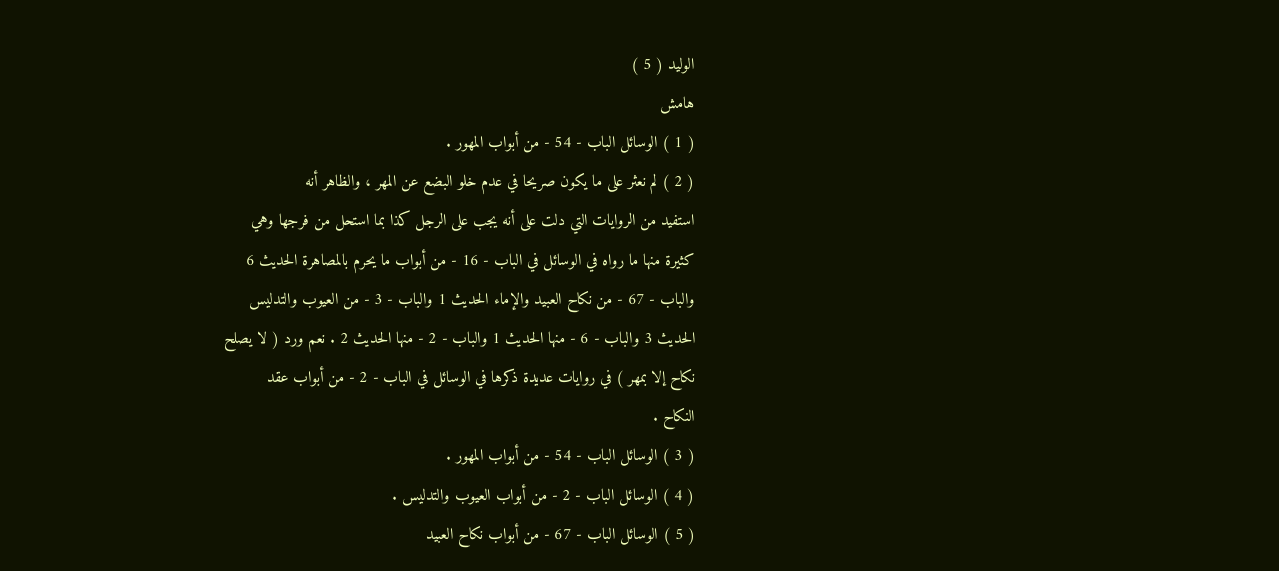الوليد ( 5 )
هامش
( 1 ) الوسائل الباب - 54 - من أبواب المهور .
( 2 ) لم نعثر على ما يكون صريحا في عدم خلو البضع عن المهر ، والظاهر أنه
استفيد من الروايات التي دلت على أنه يجب على الرجل كذا بما استحل من فرجها وهي
كثيرة منها ما رواه في الوسائل في الباب - 16 - من أبواب ما يحرم بالمصاهرة الحديث 6
والباب - 67 - من نكاح العبيد والإماء الحديث 1 والباب - 3 - من العيوب والتدليس
الحديث 3 والباب - 6 - منها الحديث 1 والباب - 2 - منها الحديث 2 . نعم ورد ( لا يصلح
نكاح إلا بمهر ) في روايات عديدة ذكرها في الوسائل في الباب - 2 - من أبواب عقد
النكاح .
( 3 ) الوسائل الباب - 54 - من أبواب المهور .
( 4 ) الوسائل الباب - 2 - من أبواب العيوب والتدليس .
( 5 ) الوسائل الباب - 67 - من أبواب نكاح العبيد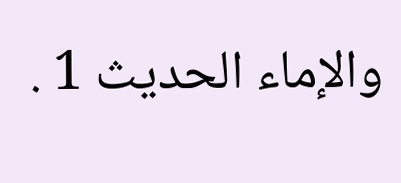والإماء الحديث 1 .